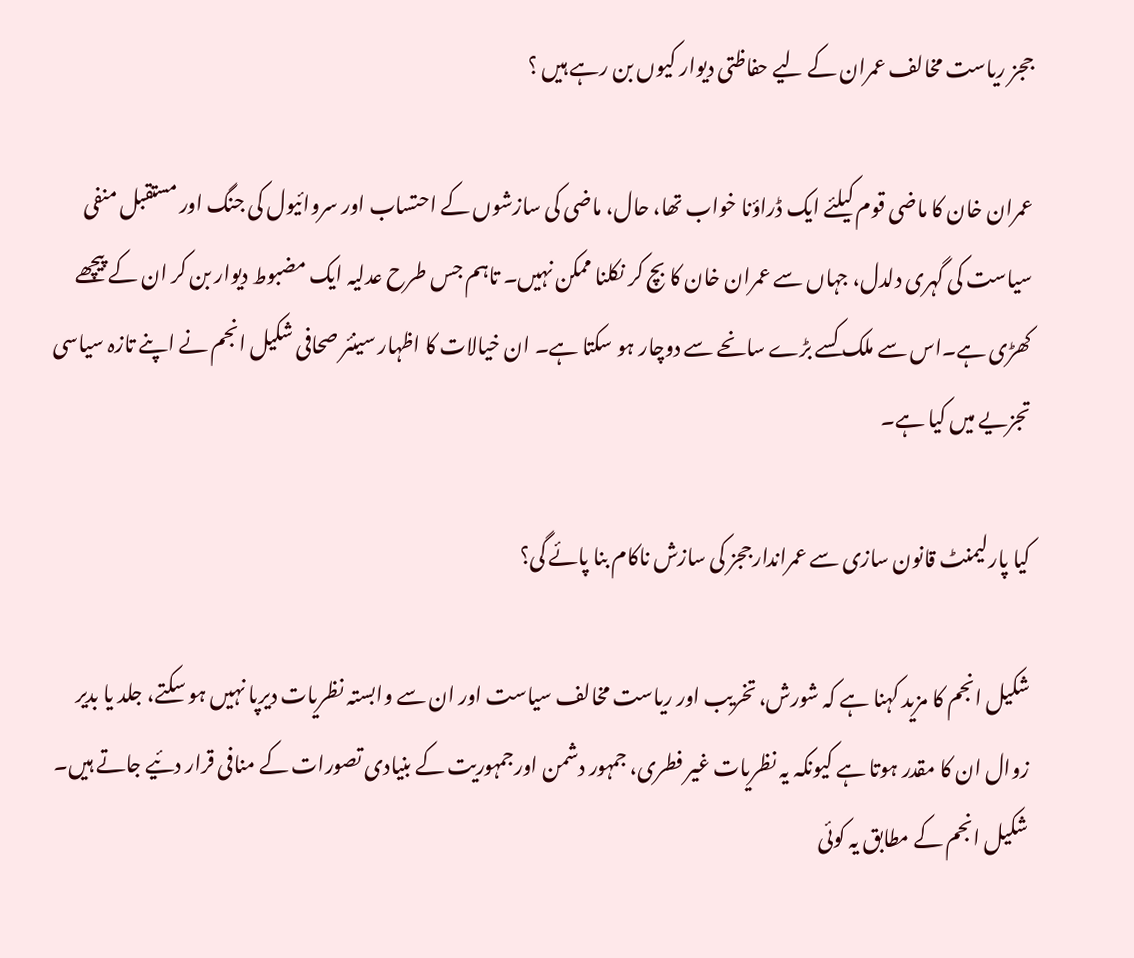ججز ریاست مخالف عمران کے لیے حفاظتی دیوار کیوں بن رہے ہیں ؟

عمران خان کا ماضی قوم کیلئے ایک ڈراؤنا خواب تھا، حال، ماضی کی سازشوں کے احتساب اور سروائیول کی جنگ اور مستقبل منفی سیاست کی گہری دلدل، جہاں سے عمران خان کا بچ کر نکلنا ممکن نہیں۔ تاہم جس طرح عدلیہ ایک مضبوط دیوار بن کر ان کے پیچھے کھڑی ہے۔اس سے ملک کسے بڑے سانحے سے دوچار ہو سکتا ہے۔ ان خیالات کا اظہار سینئر صحافی شکیل انجم نے اپنے تازہ سیاسی تجزیے میں کیا ہے۔

کیا پارلیمنٹ قانون سازی سے عمراندارججز کی سازش ناکام بنا پائے گی؟

شکیل انجم کا مزید کہنا ہے کہ شورش، تخریب اور ریاست مخالف سیاست اور ان سے وابستہ نظریات دیرپا نہیں ہو سکتے، جلد یا بدیر زوال ان کا مقدر ہوتا ہے کیونکہ یہ نظریات غیر فطری، جمہور دشمن اورجمہوریت کے بنیادی تصورات کے منافی قرار دئیے جاتے ہیں۔ شکیل انجم کے مطابق یہ کوئی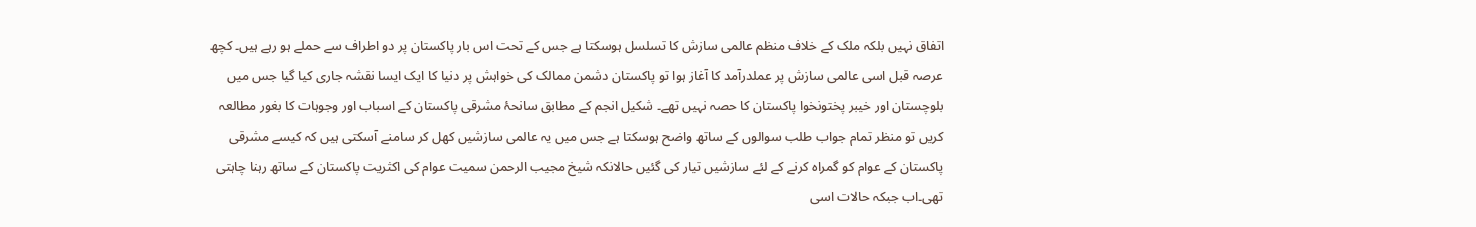اتفاق نہیں بلکہ ملک کے خلاف منظم عالمی سازش کا تسلسل ہوسکتا ہے جس کے تحت اس بار پاکستان پر دو اطراف سے حملے ہو رہے ہیں۔ کچھ عرصہ قبل اسی عالمی سازش پر عملدرآمد کا آغاز ہوا تو پاکستان دشمن ممالک کی خواہش پر دنیا کا ایک ایسا نقشہ جاری کیا گیا جس میں بلوچستان اور خیبر پختونخوا پاکستان کا حصہ نہیں تھے۔ شکیل انجم کے مطابق سانحۂ مشرقی پاکستان کے اسباب اور وجوہات کا بغور مطالعہ کریں تو منظر تمام جواب طلب سوالوں کے ساتھ واضح ہوسکتا ہے جس میں یہ عالمی سازشیں کھل کر سامنے آسکتی ہیں کہ کیسے مشرقی پاکستان کے عوام کو گمراہ کرنے کے لئے سازشیں تیار کی گئیں حالانکہ شیخ مجیب الرحمن سمیت عوام کی اکثریت پاکستان کے ساتھ رہنا چاہتی تھی۔اب جبکہ حالات اسی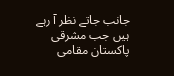جانب جاتے نظر آ رہے ہیں جب مشرقی پاکستان مقامی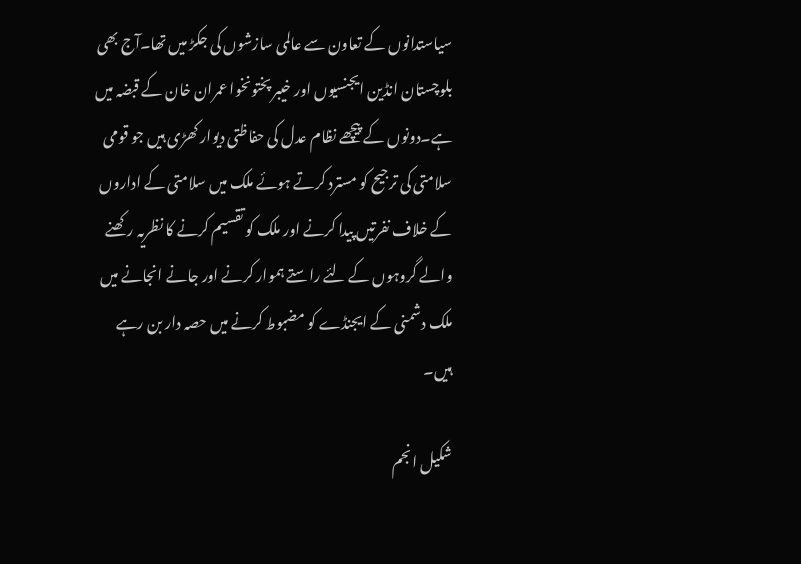سیاستدانوں کے تعاون سے عالمی سازشوں کی جکڑ میں تھا۔آج بھی بلوچستان انڈین ایجنسیوں اور خیبر پختونخوا عمران خان کے قبضہ میں ہے۔دونوں کے پیچھے نظام عدل کی حفاظتی دیوار کھڑی ہیں جو قومی سلامتی کی ترجیح کو مسترد کرتے ہوئے ملک میں سلامتی کے اداروں کے خلاف نفرتیں پیدا کرنے اور ملک کو تقسیم کرنے کا نظریہ رکھنے والے گروہوں کے لئے راستے ہموار کرنے اور جانے انجانے میں ملک دشمنی کے ایجنڈے کو مضبوط کرنے میں حصہ دار بن رہے ہیں۔

شکیل انجم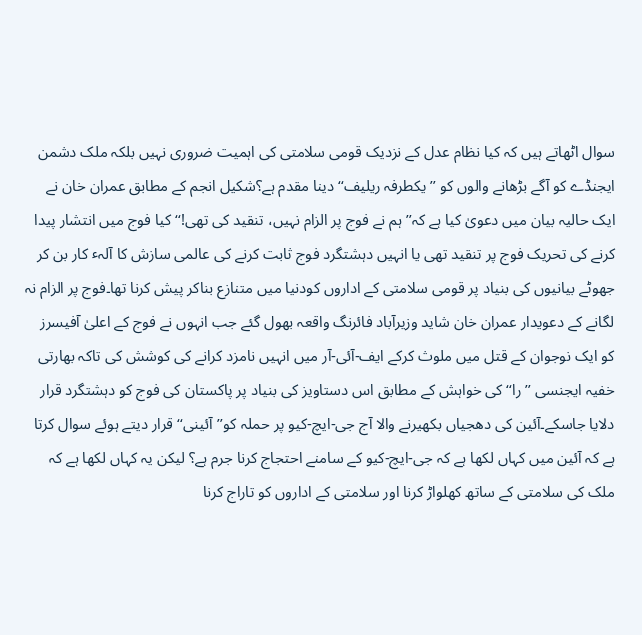سوال اٹھاتے ہیں کہ کیا نظام عدل کے نزدیک قومی سلامتی کی اہمیت ضروری نہیں بلکہ ملک دشمن ایجنڈے کو آگے بڑھانے والوں کو ’’یکطرفہ ریلیف‘‘ دینا مقدم ہے؟شکیل انجم کے مطابق عمران خان نے ایک حالیہ بیان میں دعویٰ کیا ہے کہ’’ہم نے فوج پر الزام نہیں، تنقید کی تھی!‘‘ کیا فوج میں انتشار پیدا کرنے کی تحریک فوج پر تنقید تھی یا انہیں دہشتگرد فوج ثابت کرنے کی عالمی سازش کا آلہٴ کار بن کر جھوٹے بیانیوں کی بنیاد پر قومی سلامتی کے اداروں کودنیا میں متنازع بناکر پیش کرنا تھا۔فوج پر الزام نہ لگانے کے دعویدار عمران خان شاید وزیرآباد فائرنگ واقعہ بھول گئے جب انہوں نے فوج کے اعلیٰ آفیسرز کو ایک نوجوان کے قتل میں ملوث کرکے ایف-آئی-آر میں انہیں نامزد کرانے کی کوشش کی تاکہ بھارتی خفیہ ایجنسی ’’را‘‘ کی خواہش کے مطابق اس دستاویز کی بنیاد پر پاکستان کی فوج کو دہشتگرد قرار دلایا جاسکے۔آئین کی دھجیاں بکھیرنے والا آج جی-ایچ-کیو پر حملہ کو’’آئینی‘‘ قرار دیتے ہوئے سوال کرتا ہے کہ آئین میں کہاں لکھا ہے کہ جی-ایچ-کیو کے سامنے احتجاج کرنا جرم ہے؟ لیکن یہ کہاں لکھا ہے کہ ملک کی سلامتی کے ساتھ کھلواڑ کرنا اور سلامتی کے اداروں کو تاراج کرنا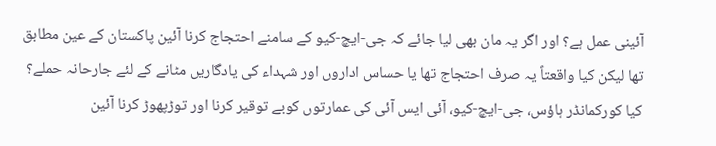آئینی عمل ہے؟ اور اگر یہ مان بھی لیا جائے کہ جی-ایچ-کیو کے سامنے احتجاج کرنا آئین پاکستان کے عین مطابق تھا لیکن کیا واقعتاً یہ صرف احتجاج تھا یا حساس اداروں اور شہداء کی یادگاریں مٹانے کے لئے جارحانہ حملے؟ کیا کورکمانڈر ہاؤس، جی-ایچ-کیو، آئی ایس آئی کی عمارتوں کوبے توقیر کرنا اور توڑپھوڑ کرنا آئین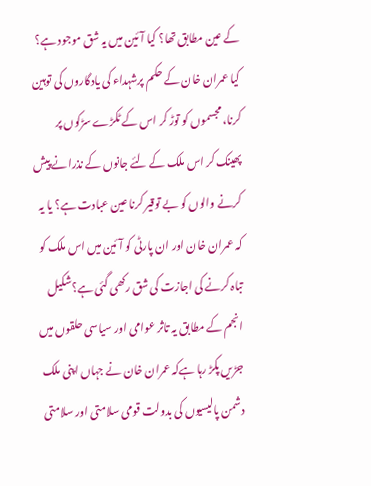کے عین مطابق تھا؟ کیا آئین میں یہ شق موجود ہے؟ کیا عمران خان کے حکم پرشہداء کی یادگاروں کی توہین کرنا، مجسموں کو توڑ کر اس کے ٹکڑے سڑکوں پر پھینک کر اس ملک کے لئے جانوں کے نذرانے پیش کرنے والوں کو بے توقیر کرنا عین عبادت ہے؟ یا یہ کہ عمران خان اور ان پارٹی کو آئین میں اس ملک کو تباہ کرنے کی اجازت کی شق رکھی گئی ہے؟شکیل انجم کے مطابق یہ تاثر عوامی اور سیاسی حلقوں میں جڑیں پکڑ رہا ہےکہ عمران خان نے جہاں اپنی ملک دشمن پالیسیوں کی بدولت قومی سلامتی اور سلامتی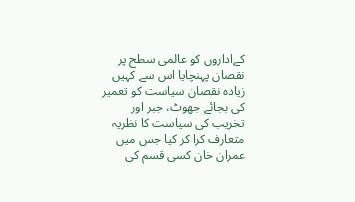کےاداروں کو عالمی سطح پر نقصان پہنچایا اس سے کہیں زیادہ نقصان سیاست کو تعمیر کی بجائے جھوٹ، جبر اور تخریب کی سیاست کا نظریہ متعارف کرا کر کیا جس میں عمران خان کسی قسم کی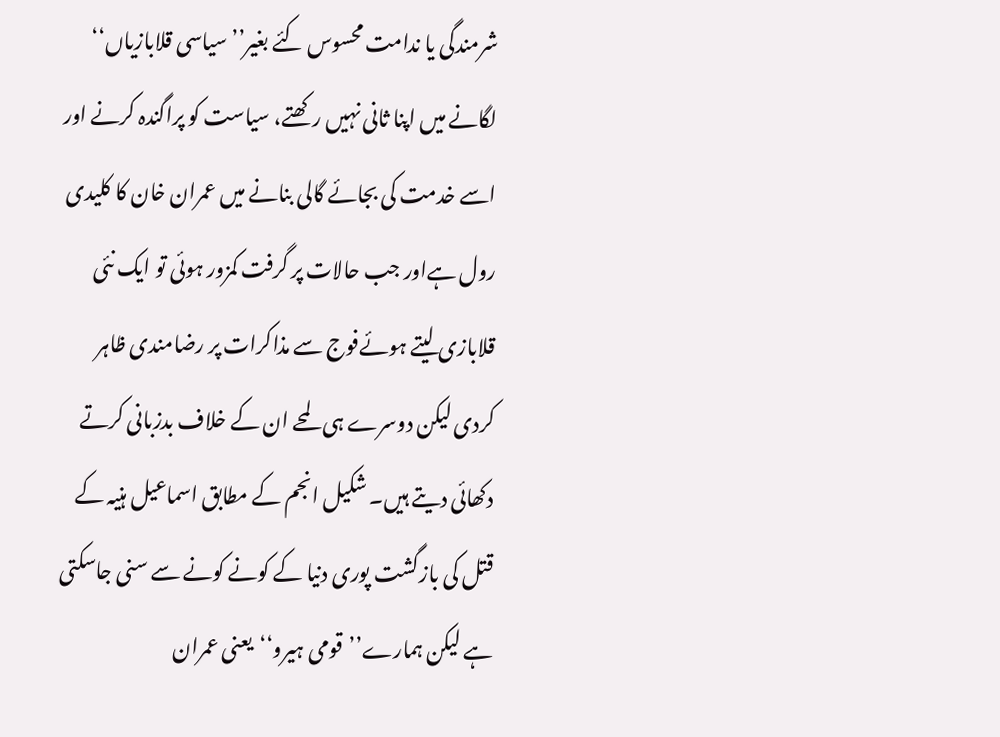شرمندگی یا ندامت محسوس کئے بغیر’’سیاسی قلابازیاں‘‘ لگانے میں اپنا ثانی نہیں رکھتے، سیاست کو پراگندہ کرنے اور اسے خدمت کی بجائے گالی بنانے میں عمران خان کا کلیدی رول ہےاور جب حالات پر گرفت کمزور ہوئی تو ایک نئی قلابازی لیتے ہوئےفوج سے مذاکرات پر رضامندی ظاہر کردی لیکن دوسرے ہی لمحے ان کے خلاف بدزبانی کرتے دکھائی دیتے ہیں۔ شکیل انجم کے مطابق اسماعیل ہنیہ کے قتل کی بازگشت پوری دنیا کے کونے کونے سے سنی جاسکتی ہے لیکن ہمارے’’قومی ہیرو‘‘یعنی عمران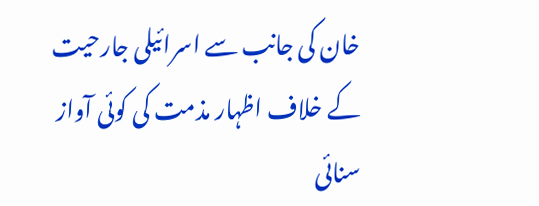خان کی جانب سے اسرائیلی جارحیت کے خلاف اظہار مذمت کی کوئی آواز سنائی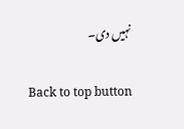نہیں دی۔

Back to top button